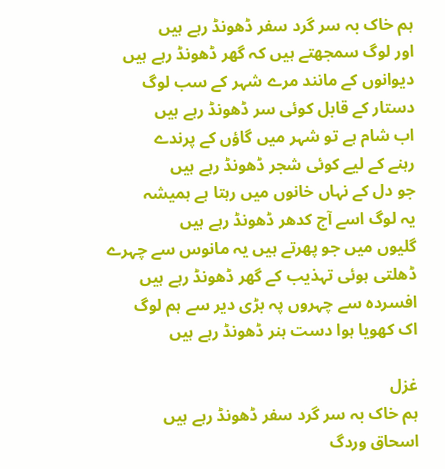ہم خاک بہ سر گرد سفر ڈھونڈ رہے ہیں
اور لوگ سمجھتے ہیں کہ گھر ڈھونڈ رہے ہیں
دیوانوں کے مانند مرے شہر کے سب لوگ
دستار کے قابل کوئی سر ڈھونڈ رہے ہیں
اب شام ہے تو شہر میں گاؤں کے پرندے
رہنے کے لیے کوئی شجر ڈھونڈ رہے ہیں
جو دل کے نہاں خانوں میں رہتا ہے ہمیشہ
یہ لوگ اسے آج کدھر ڈھونڈ رہے ہیں
گلیوں میں جو پھرتے ہیں یہ مانوس سے چہرے
ڈھلتی ہوئی تہذیب کے گھر ڈھونڈ رہے ہیں
افسردہ سے چہروں پہ بڑی دیر سے ہم لوگ
اک کھویا ہوا دست ہنر ڈھونڈ رہے ہیں

غزل
ہم خاک بہ سر گرد سفر ڈھونڈ رہے ہیں
اسحاق وردگ